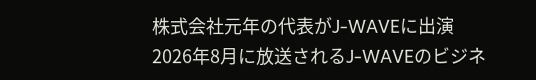株式会社元年の代表がJ-WAVEに出演
2026年8月に放送されるJ-WAVEのビジネ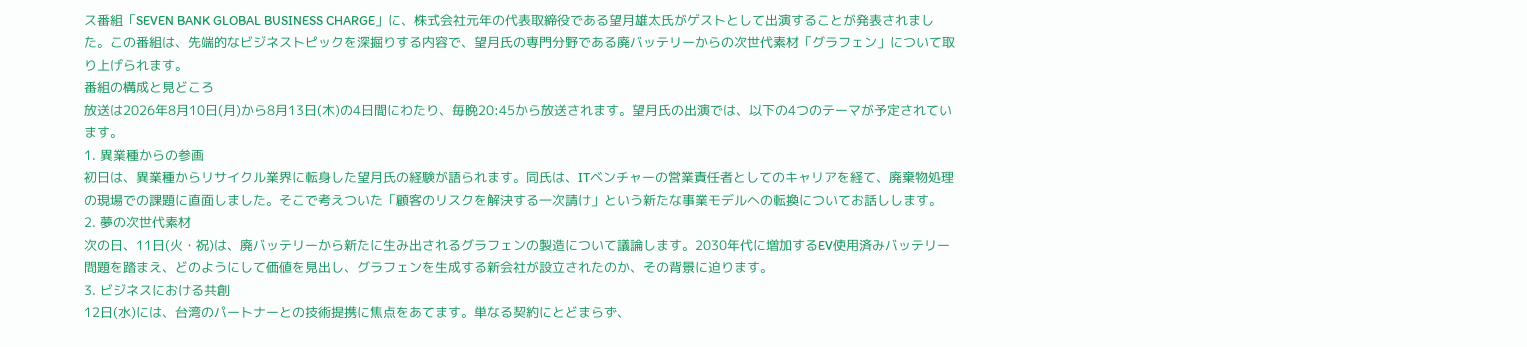ス番組「SEVEN BANK GLOBAL BUSINESS CHARGE」に、株式会社元年の代表取締役である望月雄太氏がゲストとして出演することが発表されました。この番組は、先端的なビジネストピックを深掘りする内容で、望月氏の専門分野である廃バッテリーからの次世代素材「グラフェン」について取り上げられます。
番組の構成と見どころ
放送は2026年8月10日(月)から8月13日(木)の4日間にわたり、毎晩20:45から放送されます。望月氏の出演では、以下の4つのテーマが予定されています。
1. 異業種からの参画
初日は、異業種からリサイクル業界に転身した望月氏の経験が語られます。同氏は、ITベンチャーの営業責任者としてのキャリアを経て、廃棄物処理の現場での課題に直面しました。そこで考えついた「顧客のリスクを解決する一次請け」という新たな事業モデルへの転換についてお話しします。
2. 夢の次世代素材
次の日、11日(火・祝)は、廃バッテリーから新たに生み出されるグラフェンの製造について議論します。2030年代に増加するEV使用済みバッテリー問題を踏まえ、どのようにして価値を見出し、グラフェンを生成する新会社が設立されたのか、その背景に迫ります。
3. ビジネスにおける共創
12日(水)には、台湾のパートナーとの技術提携に焦点をあてます。単なる契約にとどまらず、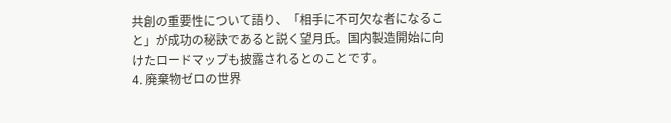共創の重要性について語り、「相手に不可欠な者になること」が成功の秘訣であると説く望月氏。国内製造開始に向けたロードマップも披露されるとのことです。
4. 廃棄物ゼロの世界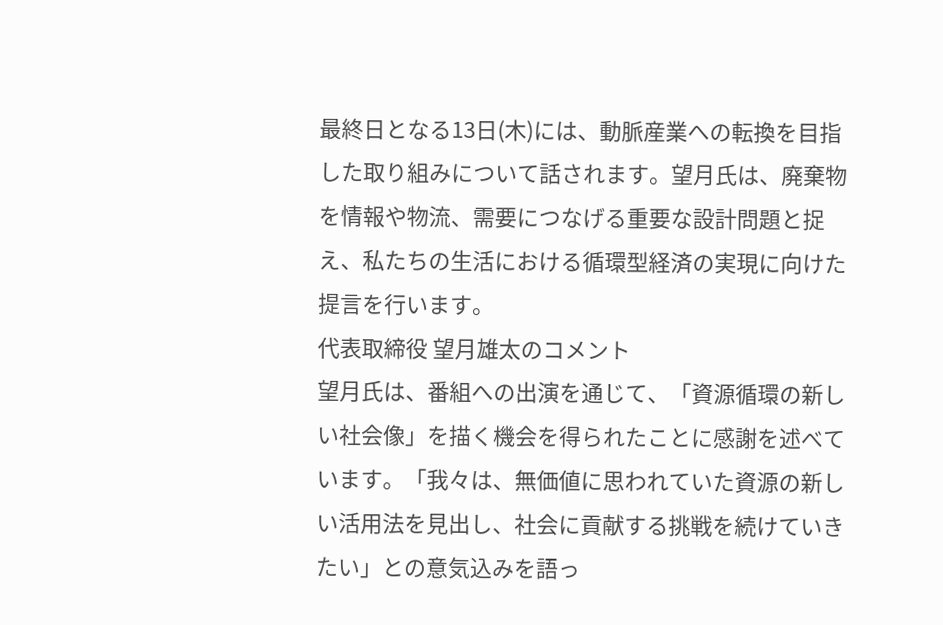最終日となる13日(木)には、動脈産業への転換を目指した取り組みについて話されます。望月氏は、廃棄物を情報や物流、需要につなげる重要な設計問題と捉え、私たちの生活における循環型経済の実現に向けた提言を行います。
代表取締役 望月雄太のコメント
望月氏は、番組への出演を通じて、「資源循環の新しい社会像」を描く機会を得られたことに感謝を述べています。「我々は、無価値に思われていた資源の新しい活用法を見出し、社会に貢献する挑戦を続けていきたい」との意気込みを語っ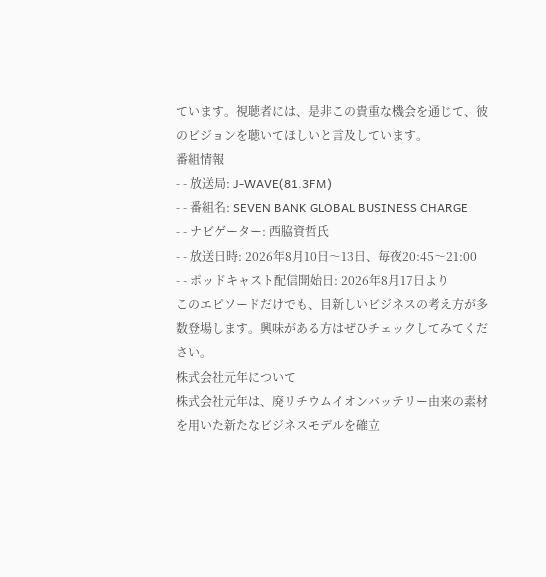ています。視聴者には、是非この貴重な機会を通じて、彼のビジョンを聴いてほしいと言及しています。
番組情報
- - 放送局: J-WAVE(81.3FM)
- - 番組名: SEVEN BANK GLOBAL BUSINESS CHARGE
- - ナビゲーター: 西脇資哲氏
- - 放送日時: 2026年8月10日〜13日、毎夜20:45〜21:00
- - ポッドキャスト配信開始日: 2026年8月17日より
このエピソードだけでも、目新しいビジネスの考え方が多数登場します。興味がある方はぜひチェックしてみてください。
株式会社元年について
株式会社元年は、廃リチウムイオンバッテリー由来の素材を用いた新たなビジネスモデルを確立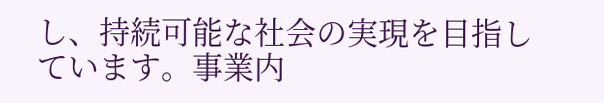し、持続可能な社会の実現を目指しています。事業内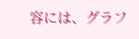容には、グラフ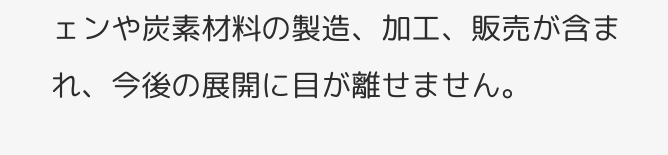ェンや炭素材料の製造、加工、販売が含まれ、今後の展開に目が離せません。